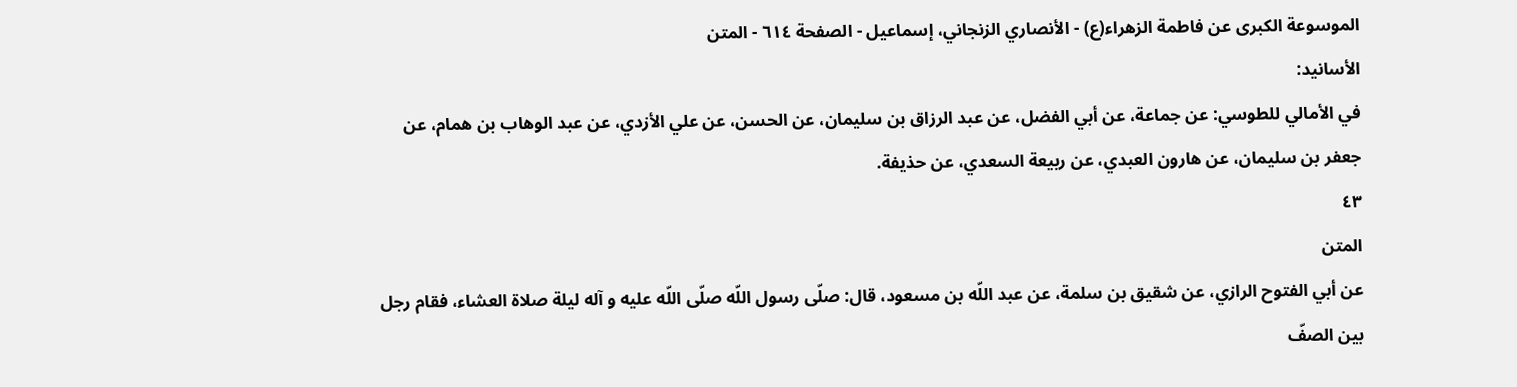الموسوعة الكبرى عن فاطمة الزهراء(ع) - الأنصاري الزنجاني، إسماعيل - الصفحة ٦١٤ - المتن
الأسانيد:
في الأمالي للطوسي: عن جماعة، عن أبي الفضل، عن عبد الرزاق بن سليمان، عن الحسن، عن علي الأزدي، عن عبد الوهاب بن همام، عن جعفر بن سليمان، عن هارون العبدي، عن ربيعة السعدي، عن حذيفة.
٤٣
المتن
عن أبي الفتوح الرازي، عن شقيق بن سلمة، عن عبد اللّه بن مسعود، قال: صلّى رسول اللّه صلّى اللّه عليه و آله ليلة صلاة العشاء، فقام رجل بين الصفّ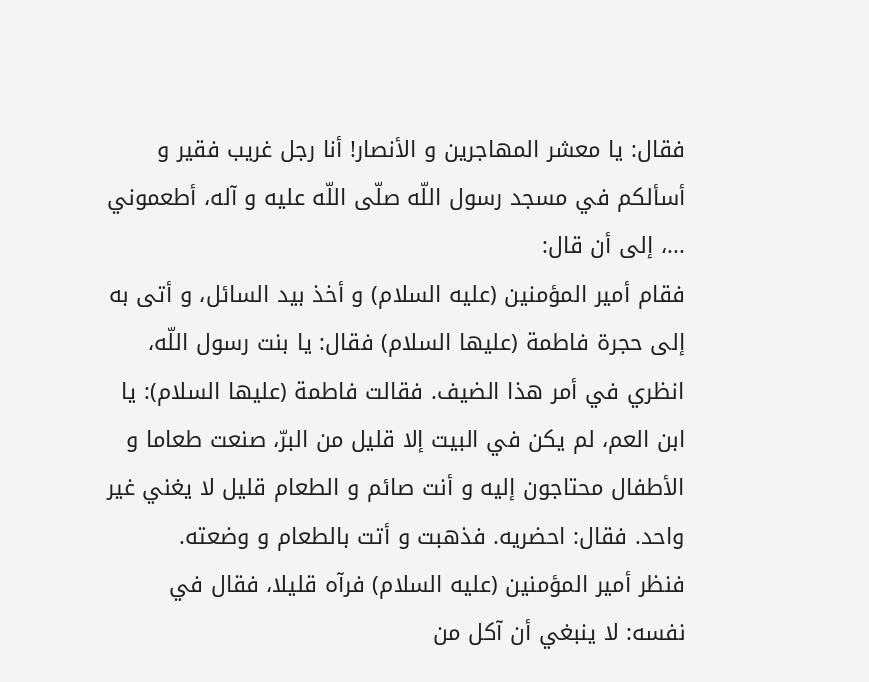فقال: يا معشر المهاجرين و الأنصار! أنا رجل غريب فقير و أسألكم في مسجد رسول اللّه صلّى اللّه عليه و آله، أطعموني ...، إلى أن قال:
فقام أمير المؤمنين (عليه السلام) و أخذ بيد السائل، و أتى به إلى حجرة فاطمة (عليها السلام) فقال: يا بنت رسول اللّه، انظري في أمر هذا الضيف. فقالت فاطمة (عليها السلام): يا ابن العم، لم يكن في البيت إلا قليل من البرّ، صنعت طعاما و الأطفال محتاجون إليه و أنت صائم و الطعام قليل لا يغني غير واحد. فقال: احضريه. فذهبت و أتت بالطعام و وضعته.
فنظر أمير المؤمنين (عليه السلام) فرآه قليلا، فقال في نفسه: لا ينبغي أن آكل من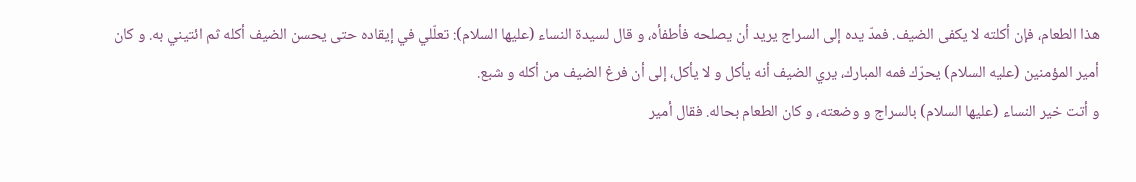هذا الطعام، فإن أكلته لا يكفى الضيف. فمدّ يده إلى السراج يريد أن يصلحه فأطفأه، و قال لسيدة النساء (عليها السلام): تعلّلي في إيقاده حتى يحسن الضيف أكله ثم ائتيني به. و كان أمير المؤمنين (عليه السلام) يحرّك فمه المبارك، يري الضيف أنه يأكل و لا يأكل، إلى أن فرغ الضيف من أكله و شبع.
و أتت خير النساء (عليها السلام) بالسراج و وضعته، و كان الطعام بحاله. فقال أمير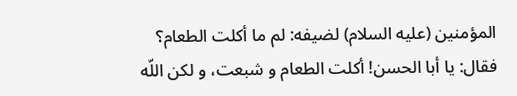المؤمنين (عليه السلام) لضيفه: لم ما أكلت الطعام؟ فقال: يا أبا الحسن! أكلت الطعام و شبعت، و لكن اللّه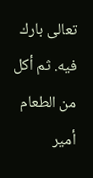تعالى بارك فيه. ثم أكل من الطعام أمير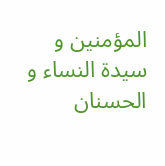المؤمنين و سيدة النساء و الحسنان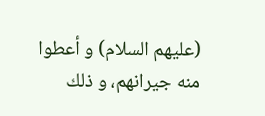(عليهم السلام) و أعطوا منه جيرانهم، و ذلك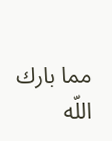مما بارك اللّه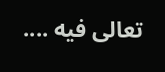تعالى فيه ....